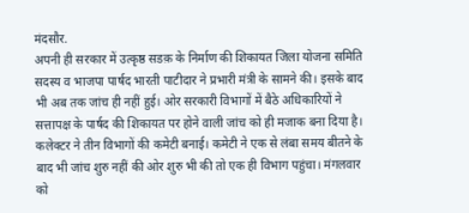मंदसौर.
अपनी ही सरकार में उत्कृष्ठ सडक़ के निर्माण की शिकायत जिला योजना समिति सदस्य व भाजपा पार्षद भारती पाटीदार ने प्रभारी मंत्री के सामने की। इसके बाद भी अब तक जांच ही नहीं हुई। ओर सरकारी विभागों में बैठे अधिकारियों ने सत्तापक्ष के पार्षद की शिकायत पर होने वाली जांच को ही मजाक बना दिया है। कलेक्टर ने तीन विभागों की कमेटी बनाई। कमेटी ने एक से लंबा समय बीतने के बाद भी जांच शुरु नहीं की ओर शुरु भी की तो एक ही विभाग पहुंचा। मंगलवार को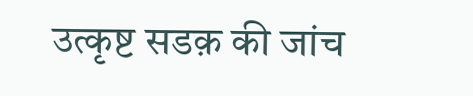उत्कृष्ट सडक़ की जांच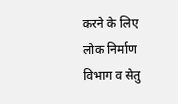करने के लिए लोक निर्माण विभाग व सेतु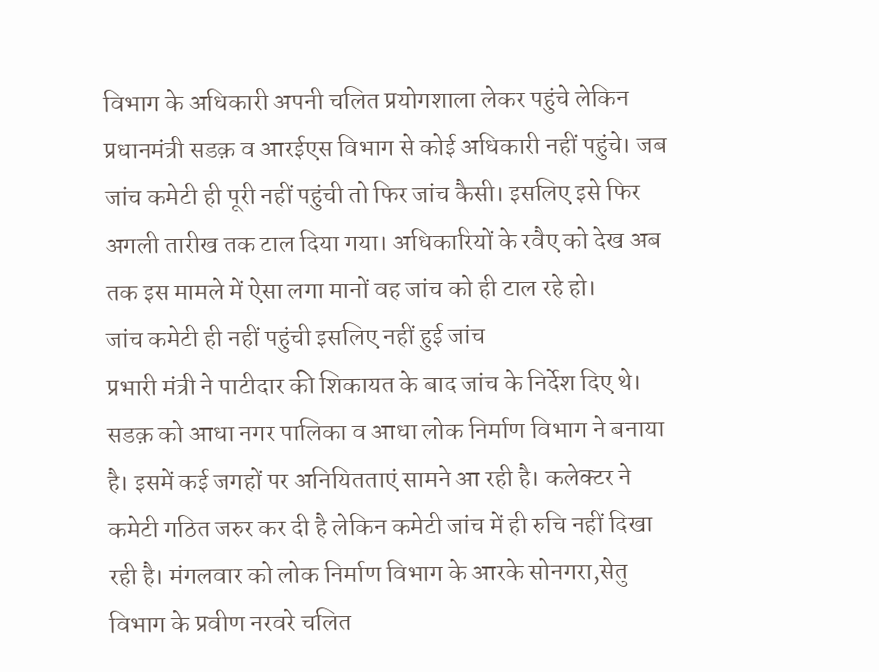विभाग के अधिकारी अपनी चलित प्रयोगशाला लेकर पहुंचे लेकिन प्रधानमंत्री सडक़ व आरईएस विभाग से कोई अधिकारी नहीं पहुंचे। जब जांच कमेटी ही पूरी नहीं पहुंची तो फिर जांच कैसी। इसलिए इसे फिर अगली तारीख तक टाल दिया गया। अधिकारियों के रवैए को देख अब तक इस मामले में ऐसा लगा मानों वह जांच को ही टाल रहे हो।
जांच कमेटी ही नहीं पहुंची इसलिए नहीं हुई जांच
प्रभारी मंत्री ने पाटीदार की शिकायत के बाद जांच के निर्देश दिए थे। सडक़ को आधा नगर पालिका व आधा लोक निर्माण विभाग ने बनाया है। इसमें कई जगहों पर अनियितताएं सामने आ रही है। कलेक्टर ने कमेटी गठित जरुर कर दी है लेकिन कमेटी जांच में ही रुचि नहीं दिखा रही है। मंगलवार को लोक निर्माण विभाग के आरके सोनगरा,सेतु विभाग के प्रवीण नरवरे चलित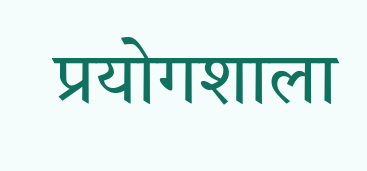प्रयोगशाला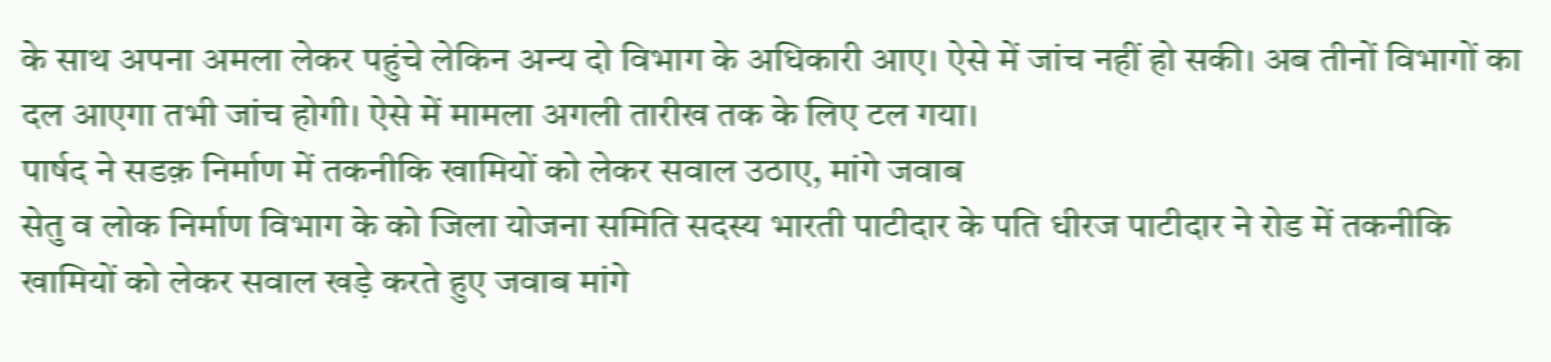के साथ अपना अमला लेकर पहुंचे लेकिन अन्य दो विभाग के अधिकारी आए। ऐसे में जांच नहीं हो सकी। अब तीनों विभागों का दल आएगा तभी जांच होगी। ऐसे में मामला अगली तारीख तक के लिए टल गया।
पार्षद ने सडक़ निर्माण में तकनीकि खामियों को लेकर सवाल उठाए, मांगे जवाब
सेतु व लोक निर्माण विभाग के को जिला योजना समिति सदस्य भारती पाटीदार के पति धीरज पाटीदार ने रोड में तकनीकि खामियों को लेकर सवाल खड़े करते हुए जवाब मांगे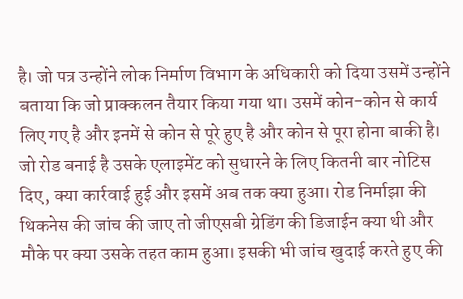है। जो पत्र उन्होंने लोक निर्माण विभाग के अधिकारी को दिया उसमें उन्होंने बताया कि जो प्राक्कलन तैयार किया गया था। उसमें कोन-कोन से कार्य लिए गए है और इनमें से कोन से पूरे हुए है और कोन से पूरा होना बाकी है। जो रोड बनाई है उसके एलाइमेंट को सुधारने के लिए कितनी बार नोटिस दिए, क्या कार्रवाई हुई और इसमें अब तक क्या हुआ। रोड निर्माझा की थिकनेस की जांच की जाए तो जीएसबी ग्रेडिंग की डिजाईन क्या थी और मौके पर क्या उसके तहत काम हुआ। इसकी भी जांच खुदाई करते हुए की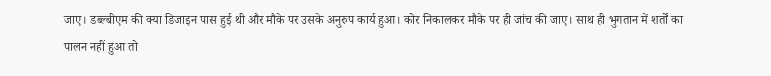जाए। डब्ल्बीएम की क्या डिजाइन पास हुई थी और मौके पर उसके अनुरुप कार्य हुआ। कोर निकालकर मौके पर ही जांच की जाए। साथ ही भुगतान में शर्तों का पालन नहीं हुआ तो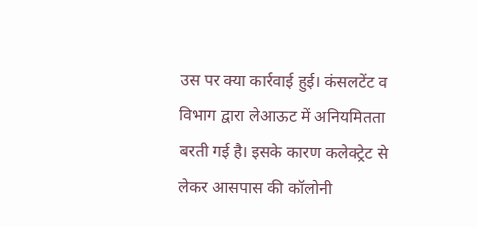उस पर क्या कार्रवाई हुई। कंसलटेंट व विभाग द्वारा लेआऊट में अनियमितता बरती गई है। इसके कारण कलेक्ट्रेट से लेकर आसपास की कॉलोनी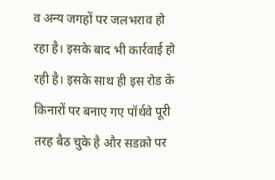व अन्य जगहों पर जलभराव हो रहा है। इसके बाद भी कार्रवाई हो रही है। इसके साथ ही इस रोड के किनारों पर बनाए गए पॉर्थवे पूरी तरह बैठ चुके है और सडक़ो पर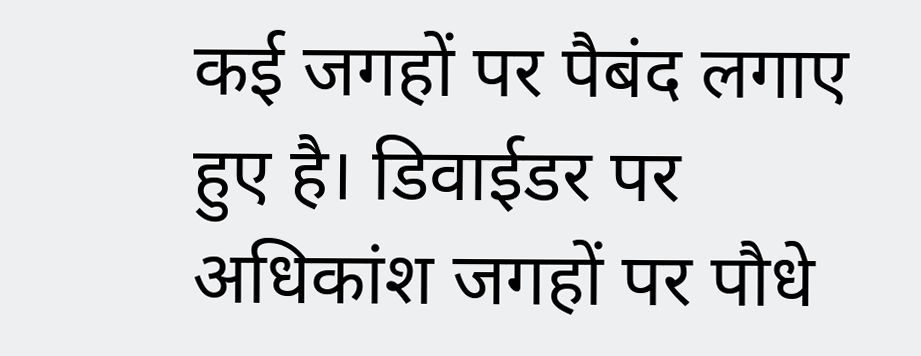कई जगहों पर पैबंद लगाए हुए है। डिवाईडर पर अधिकांश जगहों पर पौधे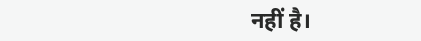नहीं है।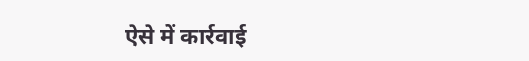ऐसे में कार्रवाई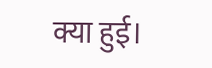क्या हुई।